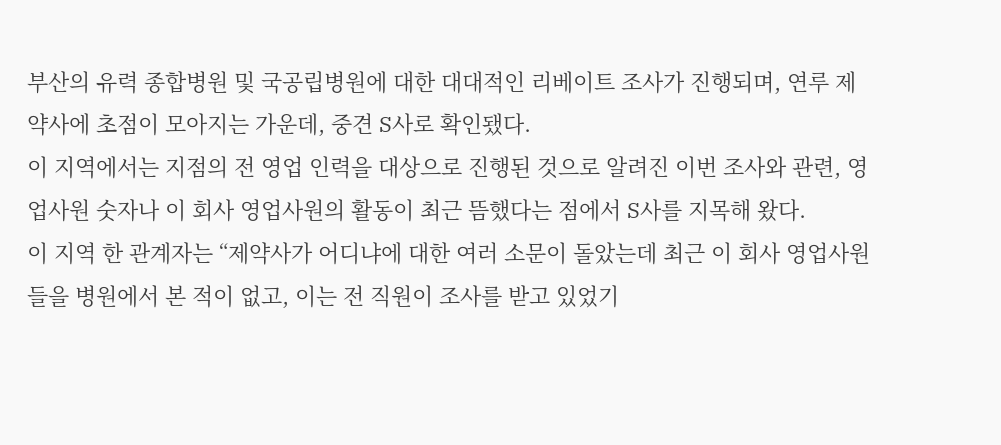부산의 유력 종합병원 및 국공립병원에 대한 대대적인 리베이트 조사가 진행되며, 연루 제약사에 초점이 모아지는 가운데, 중견 S사로 확인됐다.
이 지역에서는 지점의 전 영업 인력을 대상으로 진행된 것으로 알려진 이번 조사와 관련, 영업사원 숫자나 이 회사 영업사원의 활동이 최근 뜸했다는 점에서 S사를 지목해 왔다.
이 지역 한 관계자는 “제약사가 어디냐에 대한 여러 소문이 돌았는데 최근 이 회사 영업사원들을 병원에서 본 적이 없고, 이는 전 직원이 조사를 받고 있었기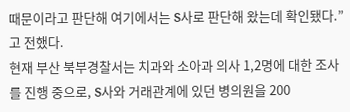때문이라고 판단해 여기에서는 S사로 판단해 왔는데 확인됐다.”고 전했다.
현재 부산 북부경찰서는 치과와 소아과 의사 1,2명에 대한 조사를 진행 중으로, S사와 거래관계에 있던 병의원을 200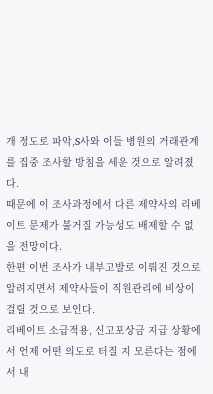개 정도로 파악,S사와 이들 병원의 거래관계를 집중 조사할 방침을 세운 것으로 알려졌다.
때문에 이 조사과정에서 다른 제약사의 리베이트 문제가 불거질 가능성도 배제할 수 없을 전망이다.
한편 이번 조사가 내부고발로 이뤄진 것으로 알려지면서 제약사들이 직원관리에 비상이 걸릴 것으로 보인다.
리베이트 소급적용, 신고포상금 지급 상황에서 언제 어떤 의도로 터질 지 모른다는 점에서 내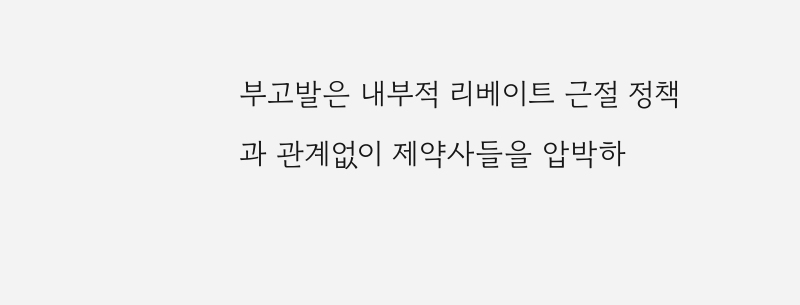부고발은 내부적 리베이트 근절 정책과 관계없이 제약사들을 압박하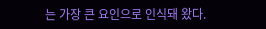는 가장 큰 요인으로 인식돼 왔다.